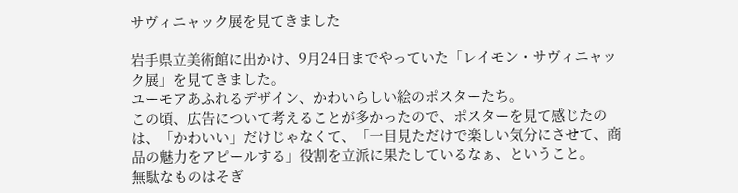サヴィニャック展を見てきました

岩手県立美術館に出かけ、9月24日までやっていた「レイモン・サヴィニャック展」を見てきました。
ユーモアあふれるデザイン、かわいらしい絵のポスターたち。
この頃、広告について考えることが多かったので、ポスターを見て感じたのは、「かわいい」だけじゃなくて、「一目見ただけで楽しい気分にさせて、商品の魅力をアピールする」役割を立派に果たしているなぁ、ということ。
無駄なものはそぎ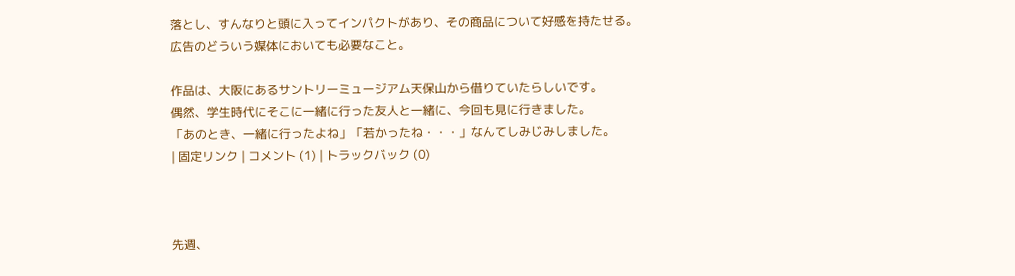落とし、すんなりと頭に入ってインパクトがあり、その商品について好感を持たせる。
広告のどういう媒体においても必要なこと。

作品は、大阪にあるサントリーミュージアム天保山から借りていたらしいです。
偶然、学生時代にそこに一緒に行った友人と一緒に、今回も見に行きました。
「あのとき、一緒に行ったよね」「若かったね・・・」なんてしみじみしました。
| 固定リンク | コメント (1) | トラックバック (0)



先週、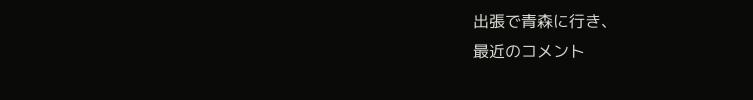出張で青森に行き、
最近のコメント